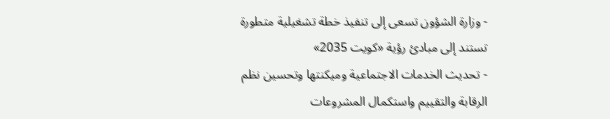- وزارة الشؤون تسعى إلى تنفيذ خطة تشغيلية متطورة تستند إلى مبادئ رؤية «كويت 2035»
- تحديث الخدمات الاجتماعية وميكنتها وتحسين نظم الرقابة والتقييم واستكمال المشروعات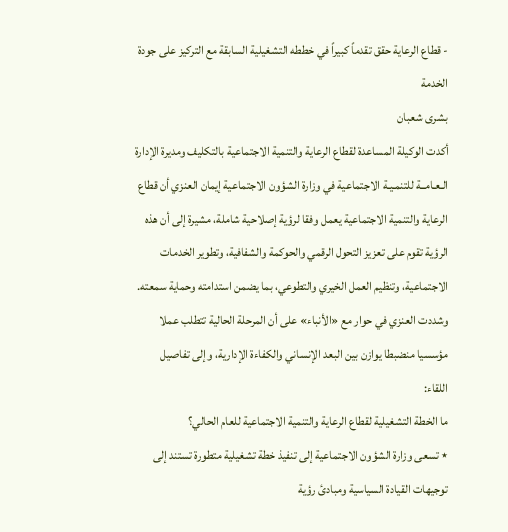- قطاع الرعاية حقق تقدماً كبيراً في خططه التشغيلية السابقة مع التركيز على جودة الخدمة
بشرى شعبان
أكدت الوكيلة المساعدة لقطاع الرعاية والتنمية الاجتماعية بالتكليف ومديرة الإدارة الـعـامــة للتنمـيـة الاجتماعية في وزارة الشؤون الاجتماعية إيمان العنزي أن قطاع الرعاية والتنمية الاجتماعية يعمل وفقا لرؤية إصلاحية شاملة، مشيرة إلى أن هذه الرؤية تقوم على تعزيز التحول الرقمي والحوكمة والشفافية، وتطوير الخدمات الاجتماعية، وتنظيم العمل الخيري والتطوعي، بما يضمن استدامته وحماية سمعته.
وشددت العنزي في حوار مع «الأنباء» على أن المرحلة الحالية تتطلب عملا مؤسسيا منضبطا يوازن بين البعد الإنساني والكفاءة الإدارية، وإلى تفاصيل اللقاء:
ما الخطة التشغيلية لقطاع الرعاية والتنمية الاجتماعية للعام الحالي؟
٭ تسعى وزارة الشؤون الاجتماعية إلى تنفيذ خطة تشغيلية متطورة تستند إلى توجيهات القيادة السياسية ومبادئ رؤية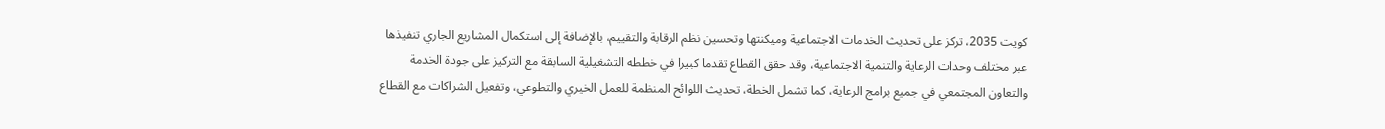كويت 2035، تركز على تحديث الخدمات الاجتماعية وميكنتها وتحسين نظم الرقابة والتقييم، بالإضافة إلى استكمال المشاريع الجاري تنفيذها عبر مختلف وحدات الرعاية والتنمية الاجتماعية، وقد حقق القطاع تقدما كبيرا في خططه التشغيلية السابقة مع التركيز على جودة الخدمة والتعاون المجتمعي في جميع برامج الرعاية، كما تشمل الخطة، تحديث اللوائح المنظمة للعمل الخيري والتطوعي، وتفعيل الشراكات مع القطاع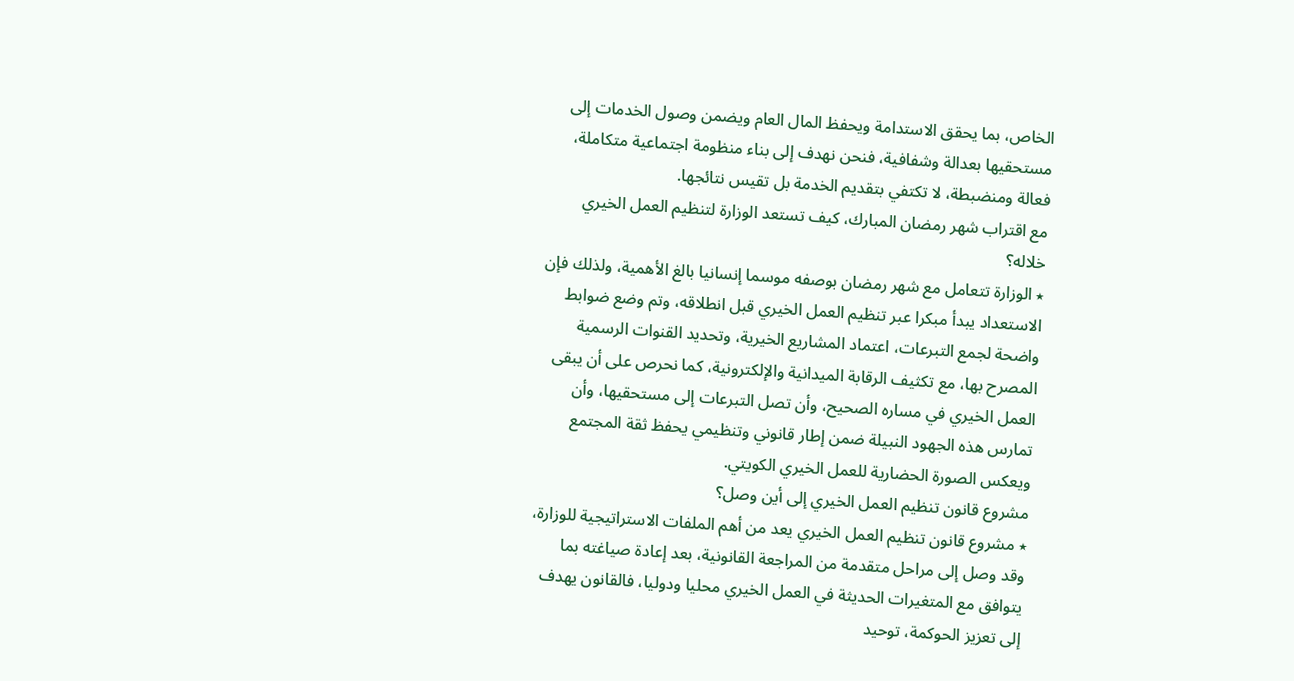الخاص، بما يحقق الاستدامة ويحفظ المال العام ويضمن وصول الخدمات إلى مستحقيها بعدالة وشفافية، فنحن نهدف إلى بناء منظومة اجتماعية متكاملة، فعالة ومنضبطة، لا تكتفي بتقديم الخدمة بل تقيس نتائجها.
مع اقتراب شهر رمضان المبارك، كيف تستعد الوزارة لتنظيم العمل الخيري خلاله؟
٭ الوزارة تتعامل مع شهر رمضان بوصفه موسما إنسانيا بالغ الأهمية، ولذلك فإن الاستعداد يبدأ مبكرا عبر تنظيم العمل الخيري قبل انطلاقه، وتم وضع ضوابط واضحة لجمع التبرعات، اعتماد المشاريع الخيرية، وتحديد القنوات الرسمية المصرح بها، مع تكثيف الرقابة الميدانية والإلكترونية، كما نحرص على أن يبقى العمل الخيري في مساره الصحيح، وأن تصل التبرعات إلى مستحقيها، وأن تمارس هذه الجهود النبيلة ضمن إطار قانوني وتنظيمي يحفظ ثقة المجتمع ويعكس الصورة الحضارية للعمل الخيري الكويتي.
مشروع قانون تنظيم العمل الخيري إلى أين وصل؟
٭ مشروع قانون تنظيم العمل الخيري يعد من أهم الملفات الاستراتيجية للوزارة، وقد وصل إلى مراحل متقدمة من المراجعة القانونية، بعد إعادة صياغته بما يتوافق مع المتغيرات الحديثة في العمل الخيري محليا ودوليا، فالقانون يهدف إلى تعزيز الحوكمة، توحيد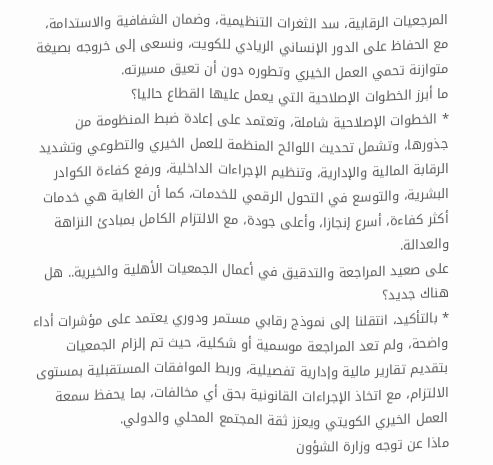المرجعيات الرقابية، سد الثغرات التنظيمية، وضمان الشفافية والاستدامة، مع الحفاظ على الدور الإنساني الريادي للكويت، ونسعى إلى خروجه بصيغة متوازنة تحمي العمل الخيري وتطوره دون أن تعيق مسيرته.
ما أبرز الخطوات الإصلاحية التي يعمل عليها القطاع حاليا؟
٭ الخطوات الإصلاحية شاملة، وتعتمد على إعادة ضبط المنظومة من جذورها، وتشمل تحديث اللوائح المنظمة للعمل الخيري والتطوعي وتشديد الرقابة المالية والإدارية، وتنظيم الإجراءات الداخلية، ورفع كفاءة الكوادر البشرية، والتوسع في التحول الرقمي للخدمات، كما أن الغاية هي خدمات أكثر كفاءة، أسرع إنجازا، وأعلى جودة، مع الالتزام الكامل بمبادئ النزاهة والعدالة.
على صعيد المراجعة والتدقيق في أعمال الجمعيات الأهلية والخيرية.. هل هناك جديد؟
٭ بالتأكيد، انتقلنا إلى نموذج رقابي مستمر ودوري يعتمد على مؤشرات أداء واضحة، ولم تعد المراجعة موسمية أو شكلية، حيث تم إلزام الجمعيات بتقديم تقارير مالية وإدارية تفصيلية، وربط الموافقات المستقبلية بمستوى الالتزام، مع اتخاذ الإجراءات القانونية بحق أي مخالفات، بما يحفظ سمعة العمل الخيري الكويتي ويعزز ثقة المجتمع المحلي والدولي.
ماذا عن توجه وزارة الشؤون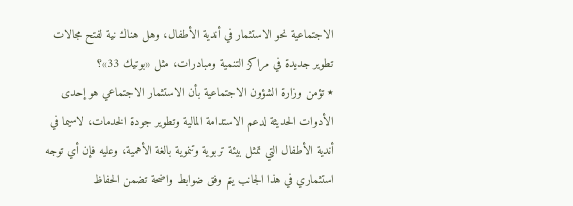الاجتماعية نحو الاستثمار في أندية الأطفال، وهل هناك نية لفتح مجالات تطوير جديدة في مراكز التنمية ومبادرات، مثل «بوتيك 33»؟
٭ تؤمن وزارة الشؤون الاجتماعية بأن الاستثمار الاجتماعي هو إحدى الأدوات الحديثة لدعم الاستدامة المالية وتطوير جودة الخدمات، لاسيما في أندية الأطفال التي تمثل بيئة تربوية وتنموية بالغة الأهمية، وعليه فإن أي توجه استثماري في هذا الجانب يتم وفق ضوابط واضحة تضمن الحفاظ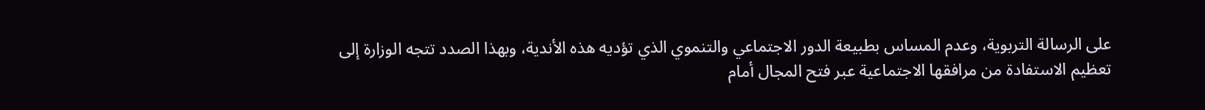على الرسالة التربوية، وعدم المساس بطبيعة الدور الاجتماعي والتنموي الذي تؤديه هذه الأندية، وبهذا الصدد تتجه الوزارة إلى تعظيم الاستفادة من مرافقها الاجتماعية عبر فتح المجال أمام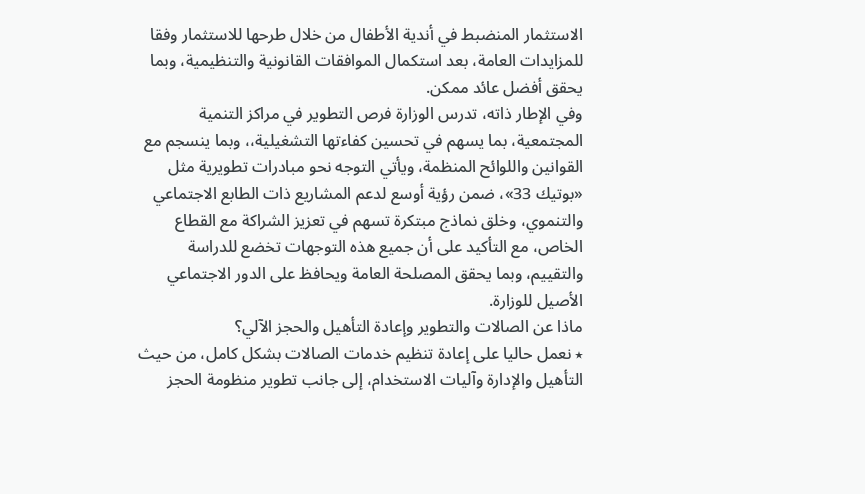الاستثمار المنضبط في أندية الأطفال من خلال طرحها للاستثمار وفقا للمزايدات العامة، بعد استكمال الموافقات القانونية والتنظيمية، وبما يحقق أفضل عائد ممكن.
وفي الإطار ذاته، تدرس الوزارة فرص التطوير في مراكز التنمية المجتمعية، بما يسهم في تحسين كفاءتها التشغيلية،، وبما ينسجم مع القوانين واللوائح المنظمة، ويأتي التوجه نحو مبادرات تطويرية مثل «بوتيك 33»، ضمن رؤية أوسع لدعم المشاريع ذات الطابع الاجتماعي والتنموي، وخلق نماذج مبتكرة تسهم في تعزيز الشراكة مع القطاع الخاص، مع التأكيد على أن جميع هذه التوجهات تخضع للدراسة والتقييم، وبما يحقق المصلحة العامة ويحافظ على الدور الاجتماعي الأصيل للوزارة.
ماذا عن الصالات والتطوير وإعادة التأهيل والحجز الآلي؟
٭ نعمل حاليا على إعادة تنظيم خدمات الصالات بشكل كامل، من حيث التأهيل والإدارة وآليات الاستخدام، إلى جانب تطوير منظومة الحجز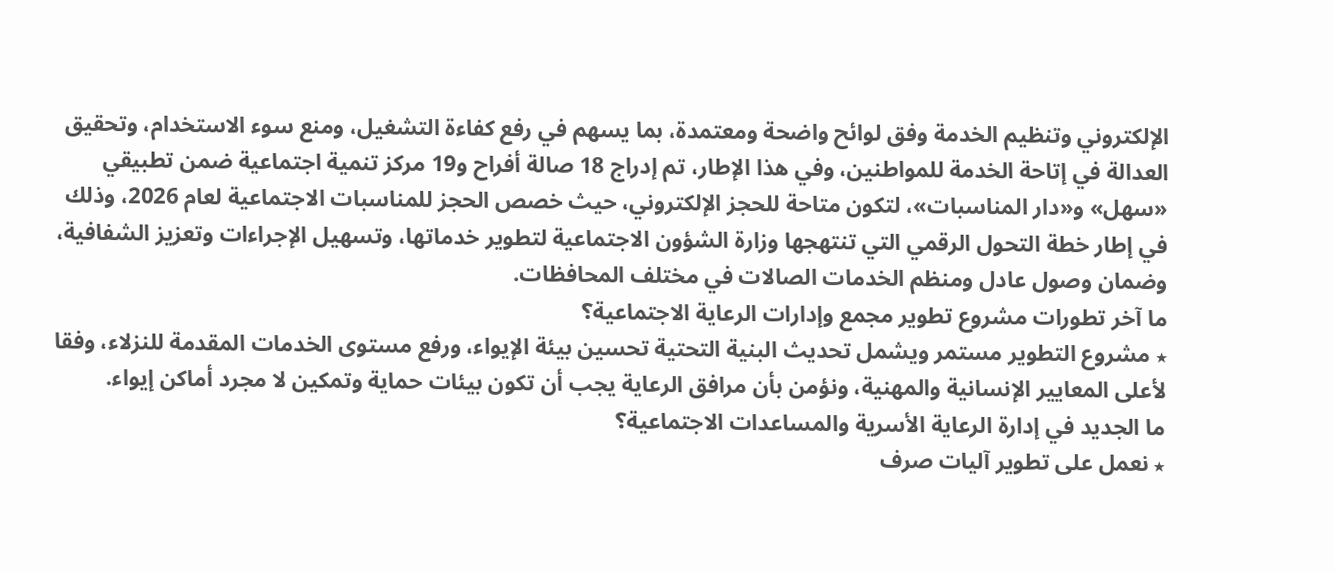الإلكتروني وتنظيم الخدمة وفق لوائح واضحة ومعتمدة، بما يسهم في رفع كفاءة التشغيل، ومنع سوء الاستخدام، وتحقيق العدالة في إتاحة الخدمة للمواطنين، وفي هذا الإطار، تم إدراج 18 صالة أفراح و19 مركز تنمية اجتماعية ضمن تطبيقي «سهل» و«دار المناسبات»، لتكون متاحة للحجز الإلكتروني، حيث خصص الحجز للمناسبات الاجتماعية لعام 2026، وذلك في إطار خطة التحول الرقمي التي تنتهجها وزارة الشؤون الاجتماعية لتطوير خدماتها، وتسهيل الإجراءات وتعزيز الشفافية، وضمان وصول عادل ومنظم الخدمات الصالات في مختلف المحافظات.
ما آخر تطورات مشروع تطوير مجمع وإدارات الرعاية الاجتماعية؟
٭ مشروع التطوير مستمر ويشمل تحديث البنية التحتية تحسين بيئة الإيواء، ورفع مستوى الخدمات المقدمة للنزلاء، وفقا لأعلى المعايير الإنسانية والمهنية، ونؤمن بأن مرافق الرعاية يجب أن تكون بيئات حماية وتمكين لا مجرد أماكن إيواء.
ما الجديد في إدارة الرعاية الأسرية والمساعدات الاجتماعية؟
٭ نعمل على تطوير آليات صرف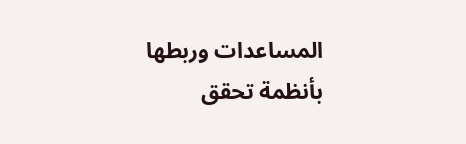المساعدات وربطها بأنظمة تحقق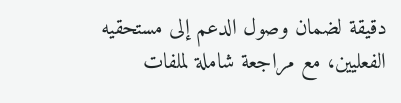دقيقة لضمان وصول الدعم إلى مستحقيه الفعليين، مع مراجعة شاملة لملفات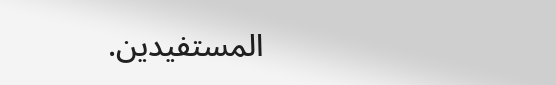المستفيدين.